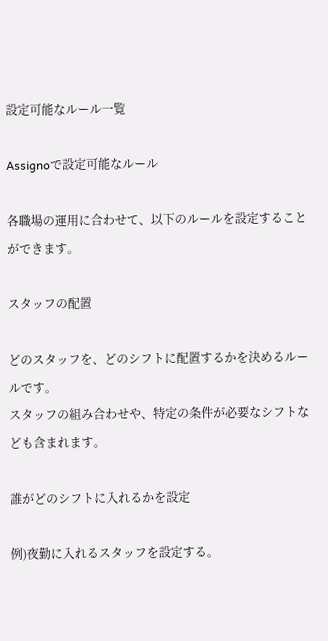設定可能なルール一覧

Assignoで設定可能なルール

各職場の運用に合わせて、以下のルールを設定することができます。

スタッフの配置

どのスタッフを、どのシフトに配置するかを決めるルールです。
スタッフの組み合わせや、特定の条件が必要なシフトなども含まれます。

誰がどのシフトに入れるかを設定

例)夜勤に入れるスタッフを設定する。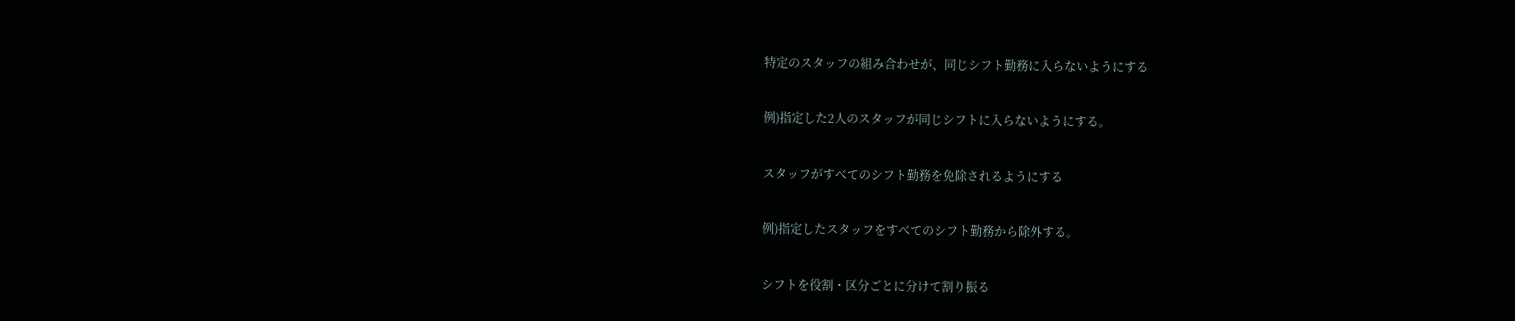特定のスタッフの組み合わせが、同じシフト勤務に入らないようにする

例)指定した2人のスタッフが同じシフトに入らないようにする。

スタッフがすべてのシフト勤務を免除されるようにする

例)指定したスタッフをすべてのシフト勤務から除外する。

シフトを役割・区分ごとに分けて割り振る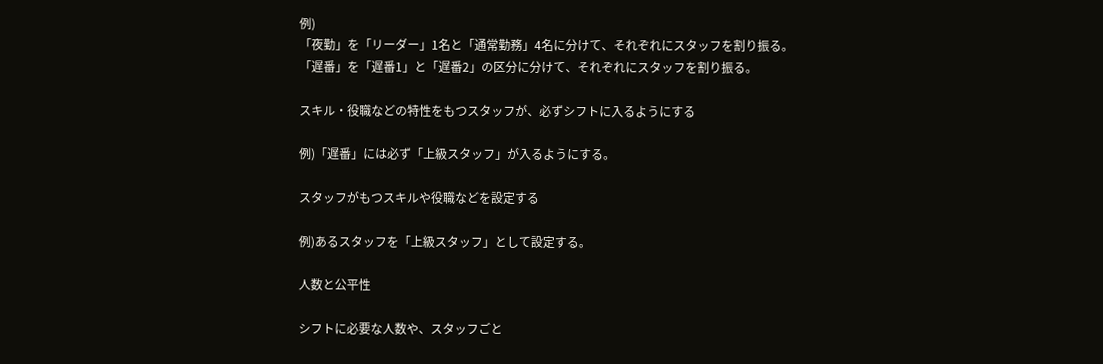例)
「夜勤」を「リーダー」1名と「通常勤務」4名に分けて、それぞれにスタッフを割り振る。
「遅番」を「遅番1」と「遅番2」の区分に分けて、それぞれにスタッフを割り振る。

スキル・役職などの特性をもつスタッフが、必ずシフトに入るようにする

例)「遅番」には必ず「上級スタッフ」が入るようにする。

スタッフがもつスキルや役職などを設定する

例)あるスタッフを「上級スタッフ」として設定する。

人数と公平性

シフトに必要な人数や、スタッフごと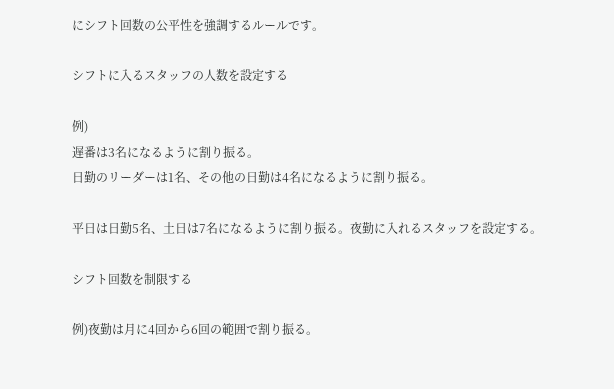にシフト回数の公平性を強調するルールです。

シフトに入るスタッフの人数を設定する

例)
遅番は3名になるように割り振る。
日勤のリーダーは1名、その他の日勤は4名になるように割り振る。

平日は日勤5名、土日は7名になるように割り振る。夜勤に入れるスタッフを設定する。

シフト回数を制限する

例)夜勤は月に4回から6回の範囲で割り振る。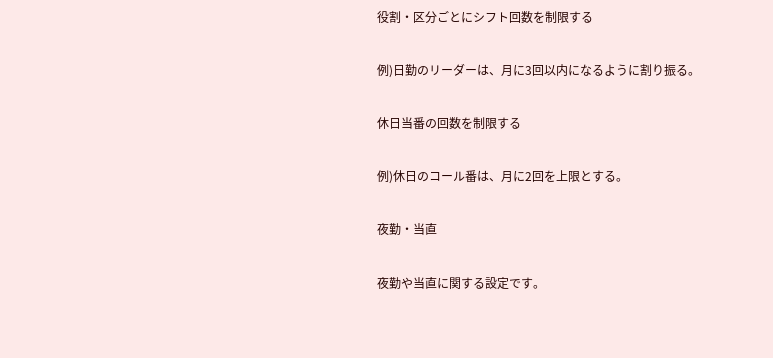役割・区分ごとにシフト回数を制限する

例)日勤のリーダーは、月に3回以内になるように割り振る。

休日当番の回数を制限する

例)休日のコール番は、月に2回を上限とする。

夜勤・当直

夜勤や当直に関する設定です。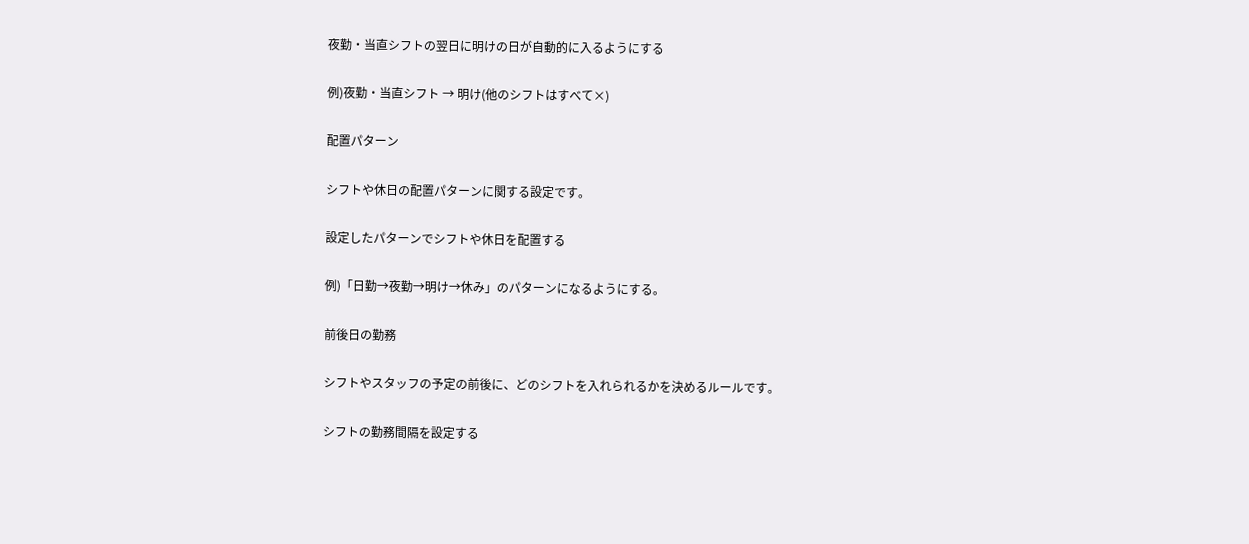夜勤・当直シフトの翌日に明けの日が自動的に入るようにする

例)夜勤・当直シフト → 明け(他のシフトはすべて×)

配置パターン

シフトや休日の配置パターンに関する設定です。

設定したパターンでシフトや休日を配置する

例)「日勤→夜勤→明け→休み」のパターンになるようにする。

前後日の勤務

シフトやスタッフの予定の前後に、どのシフトを入れられるかを決めるルールです。

シフトの勤務間隔を設定する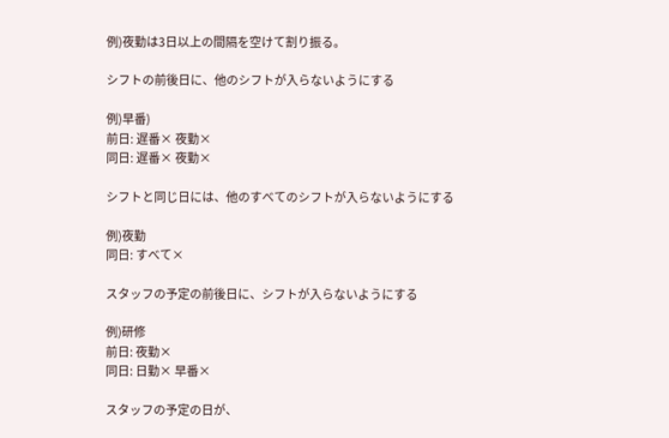例)夜勤は3日以上の間隔を空けて割り振る。

シフトの前後日に、他のシフトが入らないようにする

例)早番)
前日: 遅番× 夜勤×
同日: 遅番× 夜勤×

シフトと同じ日には、他のすべてのシフトが入らないようにする

例)夜勤
同日: すべて×

スタッフの予定の前後日に、シフトが入らないようにする

例)研修
前日: 夜勤×
同日: 日勤× 早番×

スタッフの予定の日が、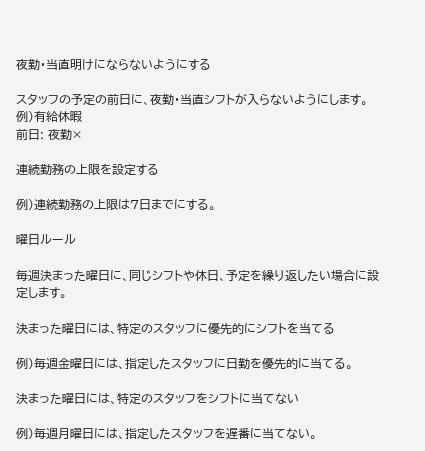夜勤・当直明けにならないようにする

スタッフの予定の前日に、夜勤・当直シフトが入らないようにします。
例)有給休暇
前日: 夜勤×

連続勤務の上限を設定する

例)連続勤務の上限は7日までにする。

曜日ルール

毎週決まった曜日に、同じシフトや休日、予定を繰り返したい場合に設定します。

決まった曜日には、特定のスタッフに優先的にシフトを当てる

例)毎週金曜日には、指定したスタッフに日勤を優先的に当てる。

決まった曜日には、特定のスタッフをシフトに当てない

例)毎週月曜日には、指定したスタッフを遅番に当てない。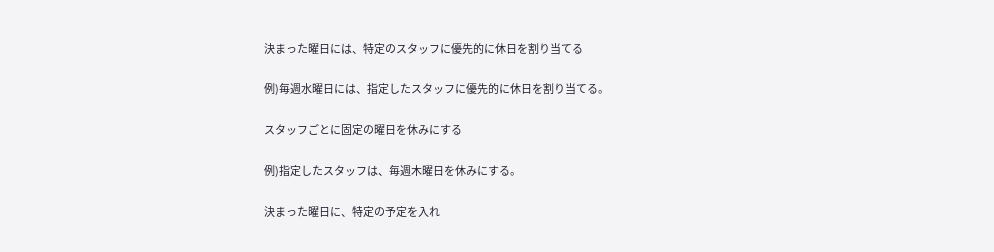決まった曜日には、特定のスタッフに優先的に休日を割り当てる

例)毎週水曜日には、指定したスタッフに優先的に休日を割り当てる。

スタッフごとに固定の曜日を休みにする

例)指定したスタッフは、毎週木曜日を休みにする。

決まった曜日に、特定の予定を入れ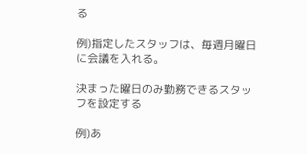る

例)指定したスタッフは、毎週月曜日に会議を入れる。

決まった曜日のみ勤務できるスタッフを設定する

例)あ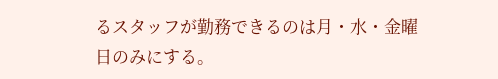るスタッフが勤務できるのは月・水・金曜日のみにする。